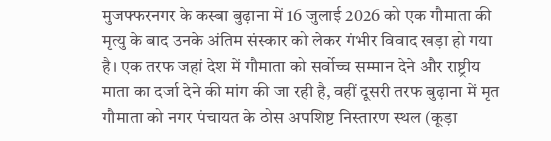मुजफ्फरनगर के कस्बा बुढ़ाना में 16 जुलाई 2026 को एक गौमाता की मृत्यु के बाद उनके अंतिम संस्कार को लेकर गंभीर विवाद खड़ा हो गया है। एक तरफ जहां देश में गौमाता को सर्वोच्च सम्मान देने और राष्ट्रीय माता का दर्जा देने की मांग की जा रही है, वहीं दूसरी तरफ बुढ़ाना में मृत गौमाता को नगर पंचायत के ठोस अपशिष्ट निस्तारण स्थल (कूड़ा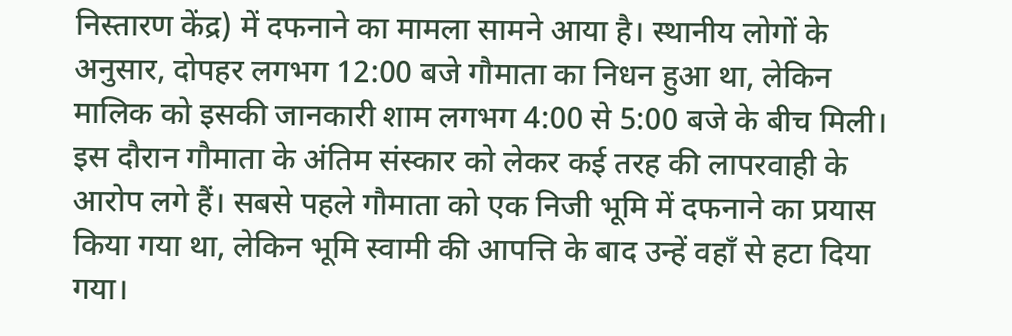निस्तारण केंद्र) में दफनाने का मामला सामने आया है। स्थानीय लोगों के अनुसार, दोपहर लगभग 12:00 बजे गौमाता का निधन हुआ था, लेकिन मालिक को इसकी जानकारी शाम लगभग 4:00 से 5:00 बजे के बीच मिली। इस दौरान गौमाता के अंतिम संस्कार को लेकर कई तरह की लापरवाही के आरोप लगे हैं। सबसे पहले गौमाता को एक निजी भूमि में दफनाने का प्रयास किया गया था, लेकिन भूमि स्वामी की आपत्ति के बाद उन्हें वहाँ से हटा दिया गया।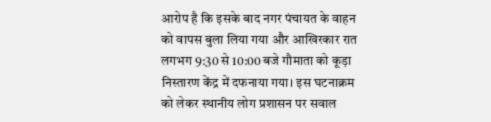आरोप है कि इसके बाद नगर पंचायत के वाहन को वापस बुला लिया गया और आखिरकार रात लगभग 9:30 से 10:00 बजे गौमाता को कूड़ा निस्तारण केंद्र में दफनाया गया। इस घटनाक्रम को लेकर स्थानीय लोग प्रशासन पर सवाल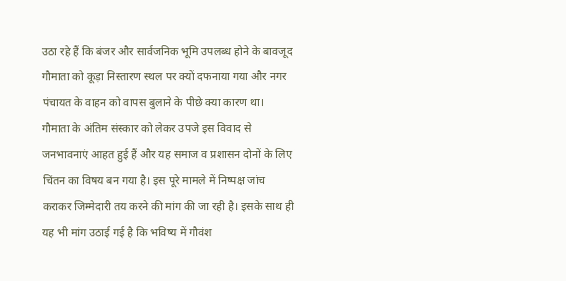उठा रहे हैं कि बंजर और सार्वजनिक भूमि उपलब्ध होने के बावजूद गौमाता को कूड़ा निस्तारण स्थल पर क्यों दफनाया गया और नगर पंचायत के वाहन को वापस बुलाने के पीछे क्या कारण था। गौमाता के अंतिम संस्कार को लेकर उपजे इस विवाद से जनभावनाएं आहत हुई हैं और यह समाज व प्रशासन दोनों के लिए चिंतन का विषय बन गया है। इस पूरे मामले में निष्पक्ष जांच कराकर जिम्मेदारी तय करने की मांग की जा रही है। इसके साथ ही यह भी मांग उठाई गई है कि भविष्य में गौवंश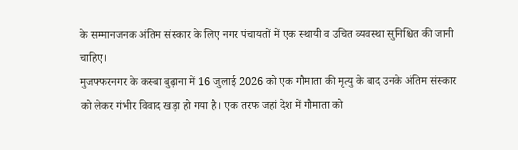के सम्मानजनक अंतिम संस्कार के लिए नगर पंचायतों में एक स्थायी व उचित व्यवस्था सुनिश्चित की जानी चाहिए।
मुजफ्फरनगर के कस्बा बुढ़ाना में 16 जुलाई 2026 को एक गौमाता की मृत्यु के बाद उनके अंतिम संस्कार को लेकर गंभीर विवाद खड़ा हो गया है। एक तरफ जहां देश में गौमाता को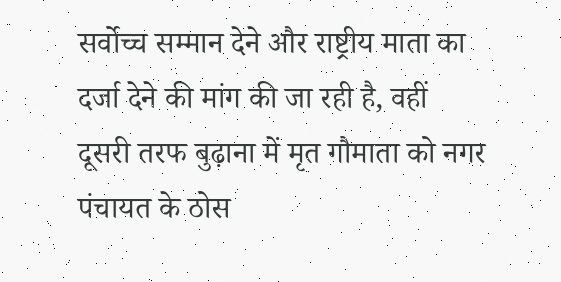सर्वोच्च सम्मान देने और राष्ट्रीय माता का दर्जा देने की मांग की जा रही है, वहीं दूसरी तरफ बुढ़ाना में मृत गौमाता को नगर पंचायत के ठोस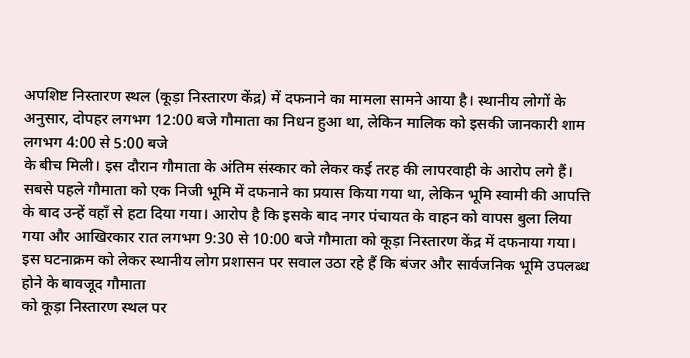अपशिष्ट निस्तारण स्थल (कूड़ा निस्तारण केंद्र) में दफनाने का मामला सामने आया है। स्थानीय लोगों के अनुसार, दोपहर लगभग 12:00 बजे गौमाता का निधन हुआ था, लेकिन मालिक को इसकी जानकारी शाम लगभग 4:00 से 5:00 बजे
के बीच मिली। इस दौरान गौमाता के अंतिम संस्कार को लेकर कई तरह की लापरवाही के आरोप लगे हैं। सबसे पहले गौमाता को एक निजी भूमि में दफनाने का प्रयास किया गया था, लेकिन भूमि स्वामी की आपत्ति के बाद उन्हें वहाँ से हटा दिया गया। आरोप है कि इसके बाद नगर पंचायत के वाहन को वापस बुला लिया गया और आखिरकार रात लगभग 9:30 से 10:00 बजे गौमाता को कूड़ा निस्तारण केंद्र में दफनाया गया। इस घटनाक्रम को लेकर स्थानीय लोग प्रशासन पर सवाल उठा रहे हैं कि बंजर और सार्वजनिक भूमि उपलब्ध होने के बावजूद गौमाता
को कूड़ा निस्तारण स्थल पर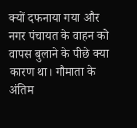क्यों दफनाया गया और नगर पंचायत के वाहन को वापस बुलाने के पीछे क्या कारण था। गौमाता के अंतिम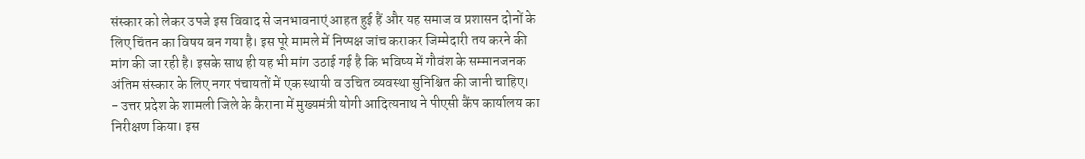संस्कार को लेकर उपजे इस विवाद से जनभावनाएं आहत हुई हैं और यह समाज व प्रशासन दोनों के लिए चिंतन का विषय बन गया है। इस पूरे मामले में निष्पक्ष जांच कराकर जिम्मेदारी तय करने की मांग की जा रही है। इसके साथ ही यह भी मांग उठाई गई है कि भविष्य में गौवंश के सम्मानजनक अंतिम संस्कार के लिए नगर पंचायतों में एक स्थायी व उचित व्यवस्था सुनिश्चित की जानी चाहिए।
- उत्तर प्रदेश के शामली जिले के कैराना में मुख्यमंत्री योगी आदित्यनाथ ने पीएसी कैंप कार्यालय का निरीक्षण किया। इस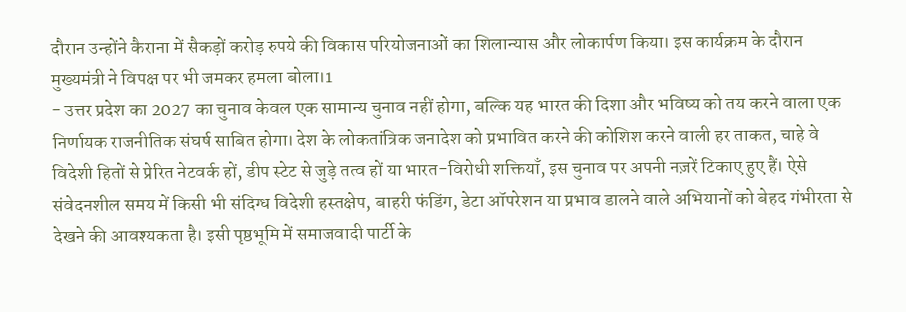दौरान उन्होंने कैराना में सैकड़ों करोड़ रुपये की विकास परियोजनाओं का शिलान्यास और लोकार्पण किया। इस कार्यक्रम के दौरान मुख्यमंत्री ने विपक्ष पर भी जमकर हमला बोला।1
- उत्तर प्रदेश का 2027 का चुनाव केवल एक सामान्य चुनाव नहीं होगा, बल्कि यह भारत की दिशा और भविष्य को तय करने वाला एक निर्णायक राजनीतिक संघर्ष साबित होगा। देश के लोकतांत्रिक जनादेश को प्रभावित करने की कोशिश करने वाली हर ताकत, चाहे वे विदेशी हितों से प्रेरित नेटवर्क हों, डीप स्टेट से जुड़े तत्व हों या भारत-विरोधी शक्तियाँ, इस चुनाव पर अपनी नज़रें टिकाए हुए हैं। ऐसे संवेदनशील समय में किसी भी संदिग्ध विदेशी हस्तक्षेप, बाहरी फंडिंग, डेटा ऑपरेशन या प्रभाव डालने वाले अभियानों को बेहद गंभीरता से देखने की आवश्यकता है। इसी पृष्ठभूमि में समाजवादी पार्टी के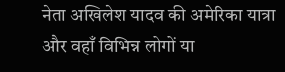नेता अखिलेश यादव की अमेरिका यात्रा और वहाँ विभिन्न लोगों या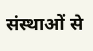संस्थाओं से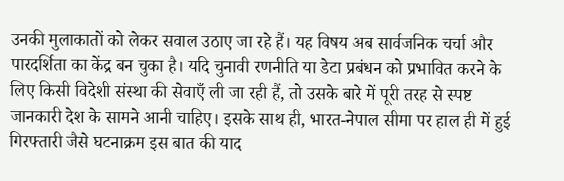उनकी मुलाकातों को लेकर सवाल उठाए जा रहे हैं। यह विषय अब सार्वजनिक चर्चा और पारदर्शिता का केंद्र बन चुका है। यदि चुनावी रणनीति या डेटा प्रबंधन को प्रभावित करने के लिए किसी विदेशी संस्था की सेवाएँ ली जा रही हैं, तो उसके बारे में पूरी तरह से स्पष्ट जानकारी देश के सामने आनी चाहिए। इसके साथ ही, भारत-नेपाल सीमा पर हाल ही में हुई गिरफ्तारी जैसे घटनाक्रम इस बात की याद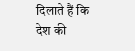दिलाते हैं कि देश की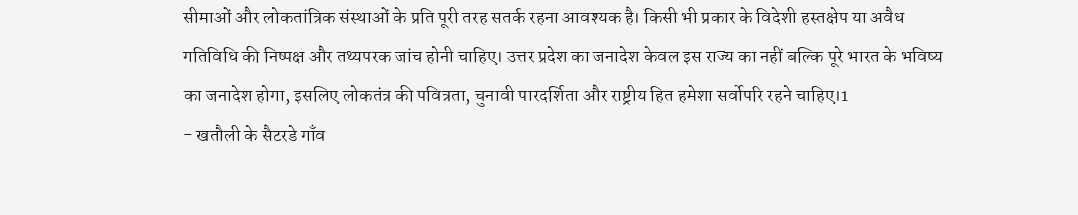सीमाओं और लोकतांत्रिक संस्थाओं के प्रति पूरी तरह सतर्क रहना आवश्यक है। किसी भी प्रकार के विदेशी हस्तक्षेप या अवैध गतिविधि की निष्पक्ष और तथ्यपरक जांच होनी चाहिए। उत्तर प्रदेश का जनादेश केवल इस राज्य का नहीं बल्कि पूरे भारत के भविष्य का जनादेश होगा, इसलिए लोकतंत्र की पवित्रता, चुनावी पारदर्शिता और राष्ट्रीय हित हमेशा सर्वोपरि रहने चाहिए।1
- खतौली के सैटरडे गाँव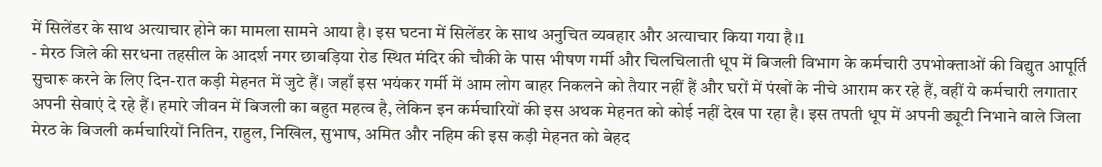में सिलेंडर के साथ अत्याचार होने का मामला सामने आया है। इस घटना में सिलेंडर के साथ अनुचित व्यवहार और अत्याचार किया गया है।1
- मेरठ जिले की सरधना तहसील के आदर्श नगर छाबड़िया रोड स्थित मंदिर की चौकी के पास भीषण गर्मी और चिलचिलाती धूप में बिजली विभाग के कर्मचारी उपभोक्ताओं की विद्युत आपूर्ति सुचारू करने के लिए दिन-रात कड़ी मेहनत में जुटे हैं। जहाँ इस भयंकर गर्मी में आम लोग बाहर निकलने को तैयार नहीं हैं और घरों में पंखों के नीचे आराम कर रहे हैं, वहीं ये कर्मचारी लगातार अपनी सेवाएं दे रहे हैं। हमारे जीवन में बिजली का बहुत महत्व है, लेकिन इन कर्मचारियों की इस अथक मेहनत को कोई नहीं देख पा रहा है। इस तपती धूप में अपनी ड्यूटी निभाने वाले जिला मेरठ के बिजली कर्मचारियों नितिन, राहुल, निखिल, सुभाष, अमित और नहिम की इस कड़ी मेहनत को बेहद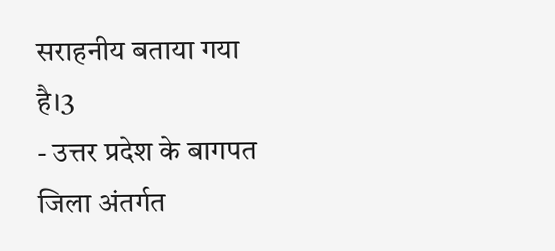सराहनीय बताया गया है।3
- उत्तर प्रदेश के बागपत जिला अंतर्गत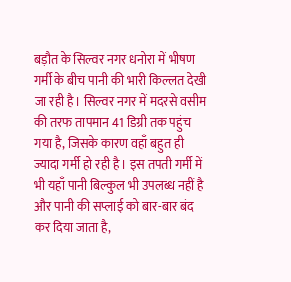बड़ौत के सिल्वर नगर धनोरा में भीषण गर्मी के बीच पानी की भारी किल्लत देखी जा रही है। सिल्वर नगर में मदरसे वसीम की तरफ तापमान 41 डिग्री तक पहुंच गया है, जिसके कारण वहाँ बहुत ही ज्यादा गर्मी हो रही है। इस तपती गर्मी में भी यहाँ पानी बिल्कुल भी उपलब्ध नहीं है और पानी की सप्लाई को बार-बार बंद कर दिया जाता है,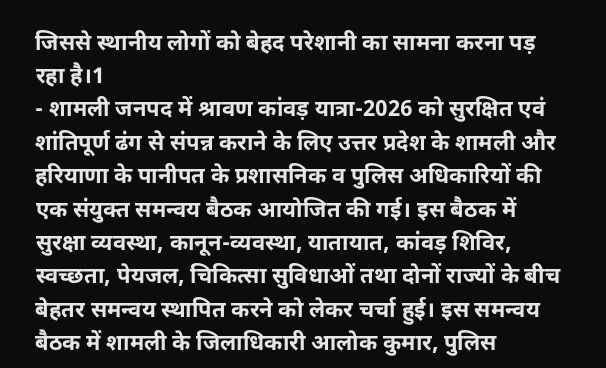जिससे स्थानीय लोगों को बेहद परेशानी का सामना करना पड़ रहा है।1
- शामली जनपद में श्रावण कांवड़ यात्रा-2026 को सुरक्षित एवं शांतिपूर्ण ढंग से संपन्न कराने के लिए उत्तर प्रदेश के शामली और हरियाणा के पानीपत के प्रशासनिक व पुलिस अधिकारियों की एक संयुक्त समन्वय बैठक आयोजित की गई। इस बैठक में सुरक्षा व्यवस्था, कानून-व्यवस्था, यातायात, कांवड़ शिविर, स्वच्छता, पेयजल, चिकित्सा सुविधाओं तथा दोनों राज्यों के बीच बेहतर समन्वय स्थापित करने को लेकर चर्चा हुई। इस समन्वय बैठक में शामली के जिलाधिकारी आलोक कुमार, पुलिस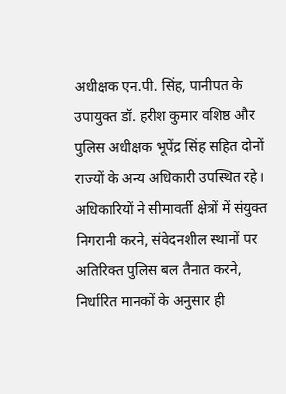अधीक्षक एन.पी. सिंह, पानीपत के उपायुक्त डॉ. हरीश कुमार वशिष्ठ और पुलिस अधीक्षक भूपेंद्र सिंह सहित दोनों राज्यों के अन्य अधिकारी उपस्थित रहे। अधिकारियों ने सीमावर्ती क्षेत्रों में संयुक्त निगरानी करने, संवेदनशील स्थानों पर अतिरिक्त पुलिस बल तैनात करने, निर्धारित मानकों के अनुसार ही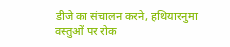डीजे का संचालन करने, हथियारनुमा वस्तुओं पर रोक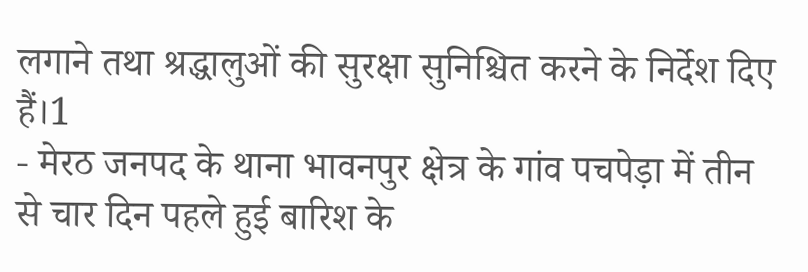लगाने तथा श्रद्धालुओं की सुरक्षा सुनिश्चित करने के निर्देश दिए हैं।1
- मेरठ जनपद के थाना भावनपुर क्षेत्र के गांव पचपेड़ा में तीन से चार दिन पहले हुई बारिश के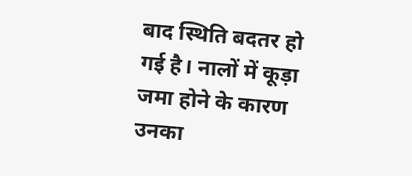बाद स्थिति बदतर हो गई है। नालों में कूड़ा जमा होने के कारण उनका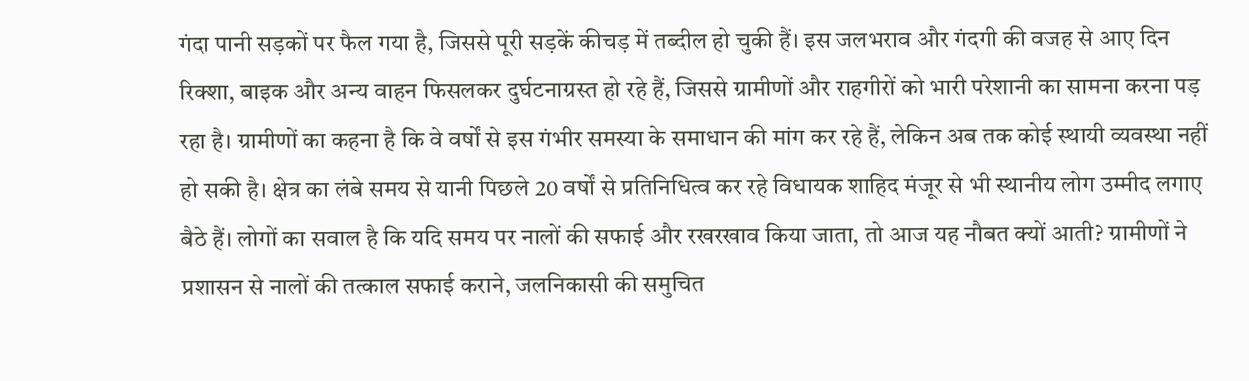गंदा पानी सड़कों पर फैल गया है, जिससे पूरी सड़कें कीचड़ में तब्दील हो चुकी हैं। इस जलभराव और गंदगी की वजह से आए दिन रिक्शा, बाइक और अन्य वाहन फिसलकर दुर्घटनाग्रस्त हो रहे हैं, जिससे ग्रामीणों और राहगीरों को भारी परेशानी का सामना करना पड़ रहा है। ग्रामीणों का कहना है कि वे वर्षों से इस गंभीर समस्या के समाधान की मांग कर रहे हैं, लेकिन अब तक कोई स्थायी व्यवस्था नहीं हो सकी है। क्षेत्र का लंबे समय से यानी पिछले 20 वर्षों से प्रतिनिधित्व कर रहे विधायक शाहिद मंजूर से भी स्थानीय लोग उम्मीद लगाए बैठे हैं। लोगों का सवाल है कि यदि समय पर नालों की सफाई और रखरखाव किया जाता, तो आज यह नौबत क्यों आती? ग्रामीणों ने प्रशासन से नालों की तत्काल सफाई कराने, जलनिकासी की समुचित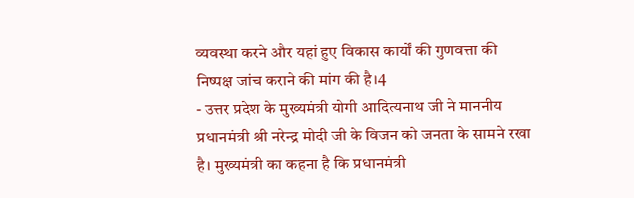व्यवस्था करने और यहां हुए विकास कार्यों की गुणवत्ता की निष्पक्ष जांच कराने की मांग की है।4
- उत्तर प्रदेश के मुख्यमंत्री योगी आदित्यनाथ जी ने माननीय प्रधानमंत्री श्री नरेन्द्र मोदी जी के विजन को जनता के सामने रखा है। मुख्यमंत्री का कहना है कि प्रधानमंत्री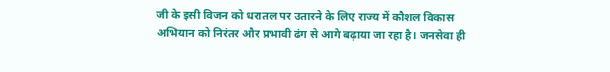जी के इसी विजन को धरातल पर उतारने के लिए राज्य में कौशल विकास अभियान को निरंतर और प्रभावी ढंग से आगे बढ़ाया जा रहा है। जनसेवा ही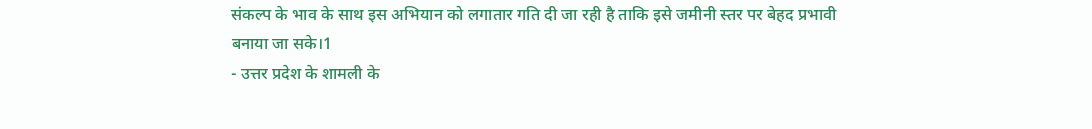संकल्प के भाव के साथ इस अभियान को लगातार गति दी जा रही है ताकि इसे जमीनी स्तर पर बेहद प्रभावी बनाया जा सके।1
- उत्तर प्रदेश के शामली के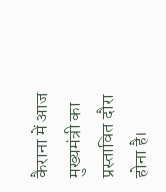कैराना में आज मुख्यमंत्री का प्रस्तावित दौरा होना है।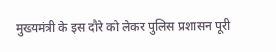मुख्यमंत्री के इस दौरे को लेकर पुलिस प्रशासन पूरी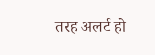तरह अलर्ट हो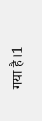गया है।1